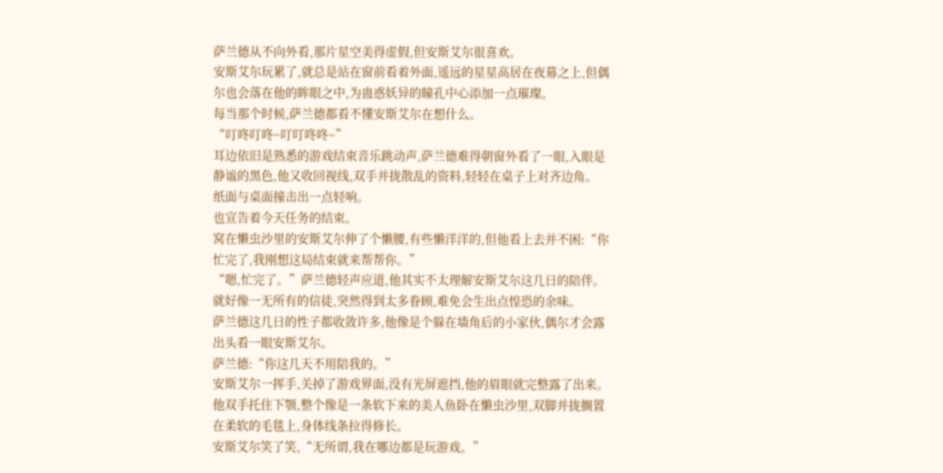萨兰德从不向外看,那片星空美得虚假,但安斯艾尔很喜欢。
安斯艾尔玩累了,就总是站在窗前看着外面,遥远的星星高居在夜幕之上,但偶尔也会落在他的眸眼之中,为蛊惑妖异的瞳孔中心添加一点璀璨。
每当那个时候,萨兰德都看不懂安斯艾尔在想什么。
“叮咚叮咚~叮叮咚咚~”
耳边依旧是熟悉的游戏结束音乐跳动声,萨兰德难得朝窗外看了一眼,入眼是静谧的黑色,他又收回视线,双手并拢散乱的资料,轻轻在桌子上对齐边角。
纸面与桌面撞击出一点轻响。
也宣告着今天任务的结束。
窝在懒虫沙里的安斯艾尔伸了个懒腰,有些懒洋洋的,但他看上去并不困:“你忙完了,我刚想这局结束就来帮帮你。”
“嗯,忙完了。”萨兰德轻声应道,他其实不太理解安斯艾尔这几日的陪伴。
就好像一无所有的信徒,突然得到太多眷顾,难免会生出点惶恐的余味。
萨兰德这几日的性子都收敛许多,他像是个躲在墙角后的小家伙,偶尔才会露出头看一眼安斯艾尔。
萨兰德:“你这几天不用陪我的。”
安斯艾尔一挥手,关掉了游戏界面,没有光屏遮挡,他的眉眼就完整露了出来。
他双手托住下颚,整个像是一条软下来的美人鱼卧在懒虫沙里,双脚并拢搁置在柔软的毛毯上,身体线条拉得修长。
安斯艾尔笑了笑,“无所谓,我在哪边都是玩游戏。”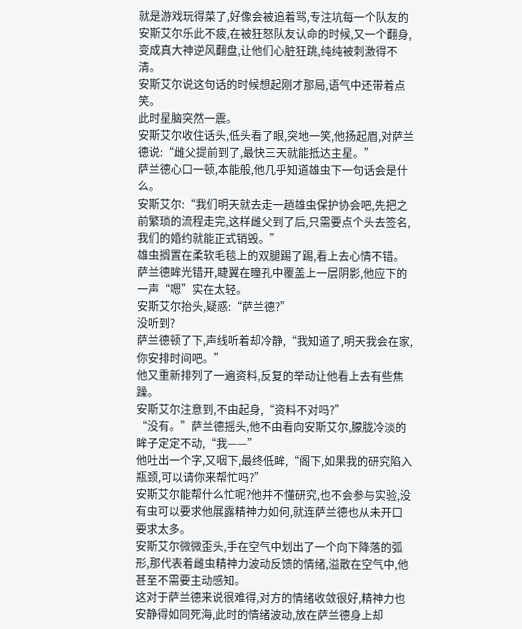就是游戏玩得菜了,好像会被追着骂,专注坑每一个队友的安斯艾尔乐此不疲,在被狂怒队友认命的时候,又一个翻身,变成真大神逆风翻盘,让他们心脏狂跳,纯纯被刺激得不清。
安斯艾尔说这句话的时候想起刚才那局,语气中还带着点笑。
此时星脑突然一震。
安斯艾尔收住话头,低头看了眼,突地一笑,他扬起眉,对萨兰德说:“雌父提前到了,最快三天就能抵达主星。”
萨兰德心口一顿,本能般,他几乎知道雄虫下一句话会是什么。
安斯艾尔:“我们明天就去走一趟雄虫保护协会吧,先把之前繁琐的流程走完,这样雌父到了后,只需要点个头去签名,我们的婚约就能正式销毁。”
雄虫搁置在柔软毛毯上的双腿踢了踢,看上去心情不错。
萨兰德眸光错开,睫翼在瞳孔中覆盖上一层阴影,他应下的一声“嗯”实在太轻。
安斯艾尔抬头,疑惑:“萨兰德?”
没听到?
萨兰德顿了下,声线听着却冷静,“我知道了,明天我会在家,你安排时间吧。”
他又重新排列了一遍资料,反复的举动让他看上去有些焦躁。
安斯艾尔注意到,不由起身,“资料不对吗?”
“没有。”萨兰德摇头,他不由看向安斯艾尔,朦胧冷淡的眸子定定不动,“我——”
他吐出一个字,又咽下,最终低眸,“阁下,如果我的研究陷入瓶颈,可以请你来帮忙吗?”
安斯艾尔能帮什么忙呢?他并不懂研究,也不会参与实验,没有虫可以要求他展露精神力如何,就连萨兰德也从未开口要求太多。
安斯艾尔微微歪头,手在空气中划出了一个向下降落的弧形,那代表着雌虫精神力波动反馈的情绪,溢散在空气中,他甚至不需要主动感知。
这对于萨兰德来说很难得,对方的情绪收敛很好,精神力也安静得如同死海,此时的情绪波动,放在萨兰德身上却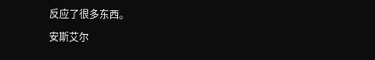反应了很多东西。
安斯艾尔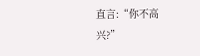直言:“你不高兴?”